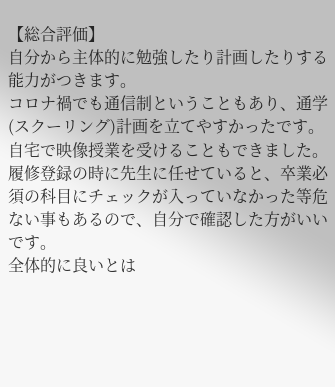【総合評価】
自分から主体的に勉強したり計画したりする能力がつきます。
コロナ禍でも通信制ということもあり、通学(スクーリング)計画を立てやすかったです。
自宅で映像授業を受けることもできました。
履修登録の時に先生に任せていると、卒業必須の科目にチェックが入っていなかった等危ない事もあるので、自分で確認した方がいいです。
全体的に良いとは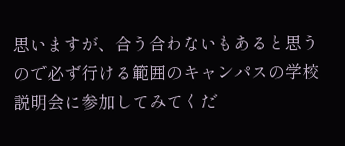思いますが、合う合わないもあると思うので必ず行ける範囲のキャンパスの学校説明会に参加してみてくだ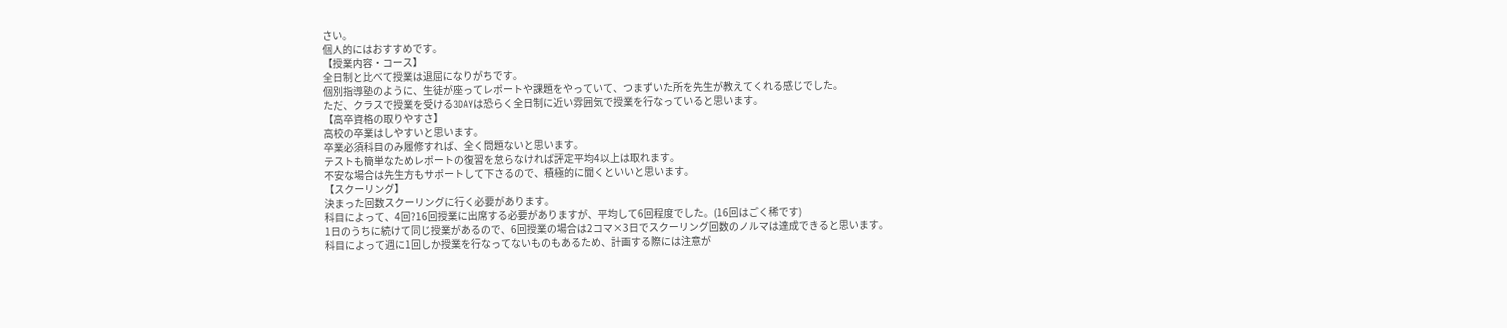さい。
個人的にはおすすめです。
【授業内容・コース】
全日制と比べて授業は退屈になりがちです。
個別指導塾のように、生徒が座ってレポートや課題をやっていて、つまずいた所を先生が教えてくれる感じでした。
ただ、クラスで授業を受ける3DAYは恐らく全日制に近い雰囲気で授業を行なっていると思います。
【高卒資格の取りやすさ】
高校の卒業はしやすいと思います。
卒業必須科目のみ履修すれば、全く問題ないと思います。
テストも簡単なためレポートの復習を怠らなければ評定平均4以上は取れます。
不安な場合は先生方もサポートして下さるので、積極的に聞くといいと思います。
【スクーリング】
決まった回数スクーリングに行く必要があります。
科目によって、4回?16回授業に出席する必要がありますが、平均して6回程度でした。(16回はごく稀です)
1日のうちに続けて同じ授業があるので、6回授業の場合は2コマ×3日でスクーリング回数のノルマは達成できると思います。
科目によって週に1回しか授業を行なってないものもあるため、計画する際には注意が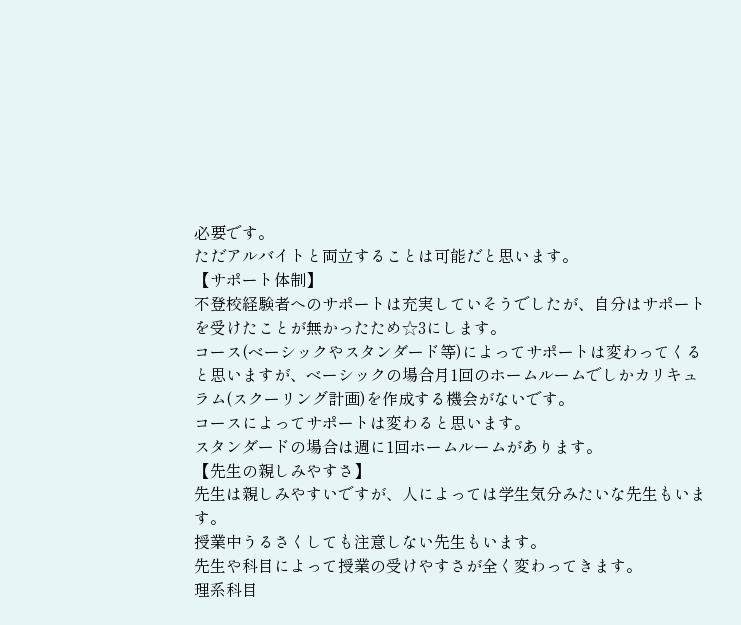必要です。
ただアルバイトと両立することは可能だと思います。
【サポート体制】
不登校経験者へのサポートは充実していそうでしたが、自分はサポートを受けたことが無かったため☆3にします。
コース(ベーシックやスタンダード等)によってサポートは変わってくると思いますが、ベーシックの場合月1回のホームルームでしかカリキュラム(スクーリング計画)を作成する機会がないです。
コースによってサポートは変わると思います。
スタンダードの場合は週に1回ホームルームがあります。
【先生の親しみやすさ】
先生は親しみやすいですが、人によっては学生気分みたいな先生もいます。
授業中うるさくしても注意しない先生もいます。
先生や科目によって授業の受けやすさが全く変わってきます。
理系科目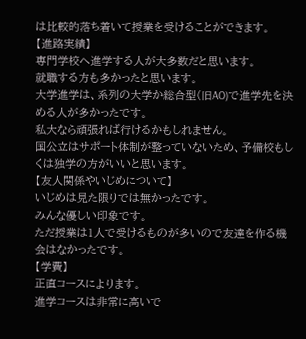は比較的落ち着いて授業を受けることができます。
【進路実績】
専門学校へ進学する人が大多数だと思います。
就職する方も多かったと思います。
大学進学は、系列の大学か総合型(旧AO)で進学先を決める人が多かったです。
私大なら頑張れば行けるかもしれません。
国公立はサポート体制が整っていないため、予備校もしくは独学の方がいいと思います。
【友人関係やいじめについて】
いじめは見た限りでは無かったです。
みんな優しい印象です。
ただ授業は1人で受けるものが多いので友達を作る機会はなかったです。
【学費】
正直コースによります。
進学コースは非常に高いで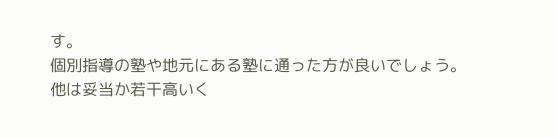す。
個別指導の塾や地元にある塾に通った方が良いでしょう。
他は妥当か若干高いく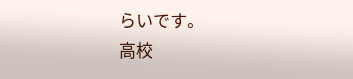らいです。
高校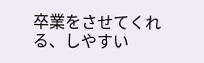卒業をさせてくれる、しやすい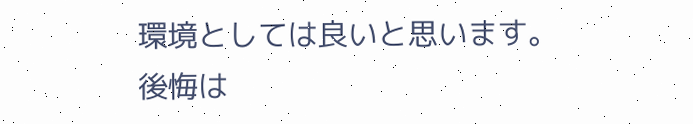環境としては良いと思います。
後悔は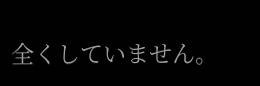全くしていません。